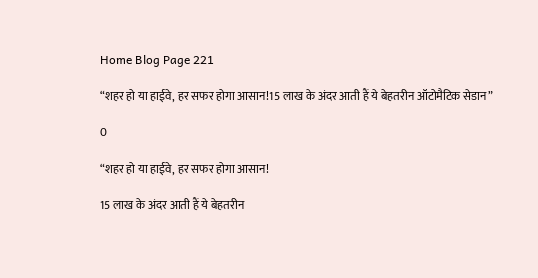Home Blog Page 221

“शहर हो या हाईवे, हर सफर होगा आसान!15 लाख के अंदर आती हैं ये बेहतरीन ऑटोमैटिक सेडान”

0

“शहर हो या हाईवे, हर सफर होगा आसान!

15 लाख के अंदर आती हैं ये बेहतरीन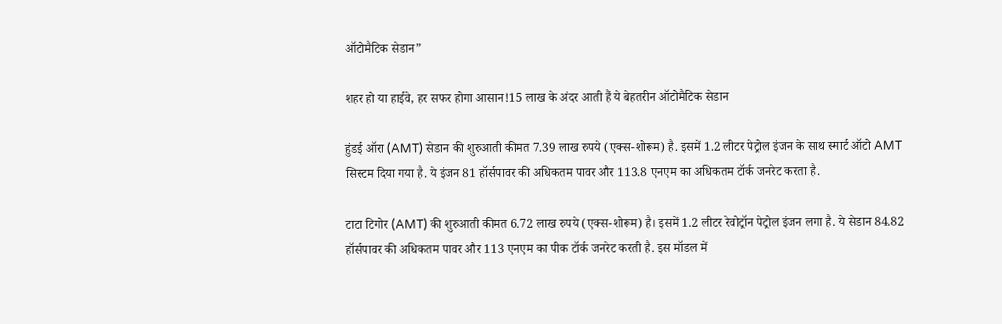ऑटोमैटिक सेडान”

शहर हो या हाईवे, हर सफर होगा आसान!15 लाख के अंदर आती हैं ये बेहतरीन ऑटोमैटिक सेडान

हुंडई ऑरा (AMT) सेडान की शुरुआती कीमत 7.39 लाख रुपये (एक्स-शोरूम) है. इसमें 1.2 लीटर पेट्रोल इंजन के साथ स्मार्ट ऑटो AMT सिस्टम दिया गया है. ये इंजन 81 हॉर्सपावर की अधिकतम पावर और 113.8 एनएम का अधिकतम टॉर्क जनरेट करता है.

टाटा टिगोर (AMT) की शुरुआती कीमत 6.72 लाख रुपये (एक्स-शोरूम) है। इसमें 1.2 लीटर रेवोट्रॉन पेट्रोल इंजन लगा है. ये सेडान 84.82 हॉर्सपावर की अधिकतम पावर और 113 एनएम का पीक टॉर्क जनरेट करती है. इस मॉडल में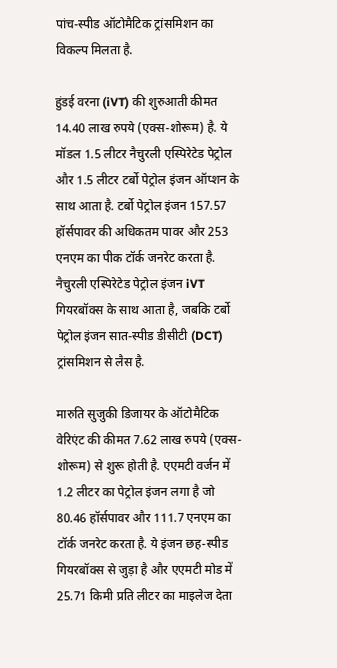पांच-स्पीड ऑटोमैटिक ट्रांसमिशन का विकल्प मिलता है.

हुंडई वरना (iVT) की शुरुआती कीमत 14.40 लाख रुपये (एक्स-शोरूम) है. ये मॉडल 1.5 लीटर नैचुरली एस्पिरेटेड पेट्रोल और 1.5 लीटर टर्बो पेट्रोल इंजन ऑप्शन के साथ आता है. टर्बो पेट्रोल इंजन 157.57 हॉर्सपावर की अधिकतम पावर और 253 एनएम का पीक टॉर्क जनरेट करता है. नैचुरली एस्पिरेटेड पेट्रोल इंजन iVT गियरबॉक्स के साथ आता है, जबकि टर्बो पेट्रोल इंजन सात-स्पीड डीसीटी (DCT) ट्रांसमिशन से लैस है.

मारुति सुजुकी डिजायर के ऑटोमैटिक वेरिएंट की कीमत 7.62 लाख रुपये (एक्स-शोरूम) से शुरू होती है. एएमटी वर्जन में 1.2 लीटर का पेट्रोल इंजन लगा है जो 80.46 हॉर्सपावर और 111.7 एनएम का टॉर्क जनरेट करता है. ये इंजन छह-स्पीड गियरबॉक्स से जुड़ा है और एएमटी मोड में 25.71 किमी प्रति लीटर का माइलेज देता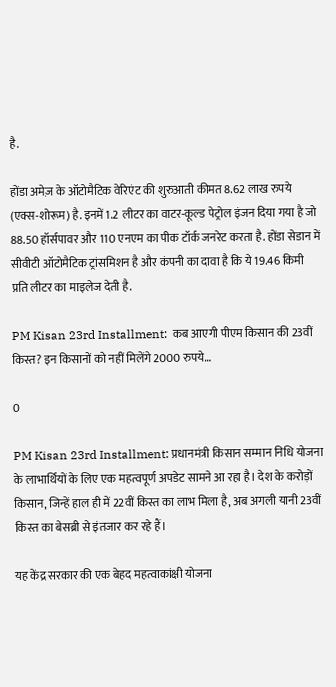है.

होंडा अमेज़ के ऑटोमैटिक वेरिएंट की शुरुआती कीमत 8.62 लाख रुपये (एक्स-शोरूम) है. इनमें 1.2 लीटर का वाटर-कूल्ड पेट्रोल इंजन दिया गया है जो 88.50 हॉर्सपावर और 110 एनएम का पीक टॉर्क जनरेट करता है. होंडा सेडान में सीवीटी ऑटोमैटिक ट्रांसमिशन है और कंपनी का दावा है कि ये 19.46 किमी प्रति लीटर का माइलेज देती है.

PM Kisan 23rd Installment:  कब आएगी पीएम किसान की 23वीं किस्त? इन किसानों को नहीं मिलेंगे 2000 रुपये…

0

PM Kisan 23rd Installment: प्रधानमंत्री किसान सम्मान निधि योजना के लाभार्थियों के लिए एक महत्वपूर्ण अपडेट सामने आ रहा है। देश के करोड़ों किसान, जिन्हें हाल ही में 22वीं किस्त का लाभ मिला है, अब अगली यानी 23वीं किस्त का बेसब्री से इंतजार कर रहे हैं।

यह केंद्र सरकार की एक बेहद महत्वाकांक्षी योजना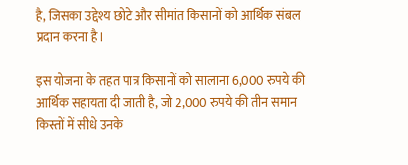है, जिसका उद्देश्य छोटे और सीमांत किसानों को आर्थिक संबल प्रदान करना है।

इस योजना के तहत पात्र किसानों को सालाना 6,000 रुपये की आर्थिक सहायता दी जाती है, जो 2,000 रुपये की तीन समान किस्तों में सीधे उनके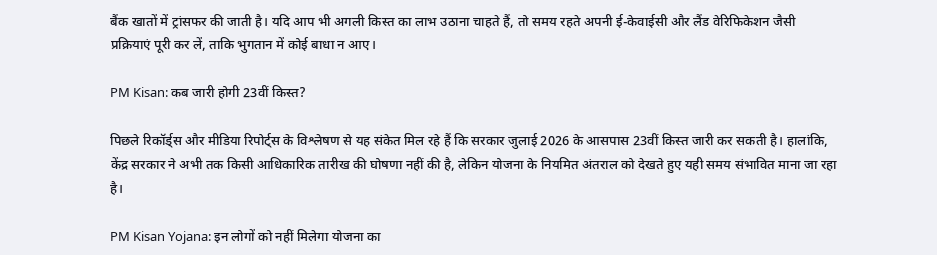बैंक खातों में ट्रांसफर की जाती है। यदि आप भी अगली किस्त का लाभ उठाना चाहते हैं, तो समय रहते अपनी ई-केवाईसी और लैंड वेरिफिकेशन जैसी प्रक्रियाएं पूरी कर लें, ताकि भुगतान में कोई बाधा न आए।

PM Kisan: कब जारी होगी 23वीं किस्त?

पिछले रिकॉर्ड्स और मीडिया रिपोर्ट्स के विश्लेषण से यह संकेत मिल रहे हैं कि सरकार जुलाई 2026 के आसपास 23वीं किस्त जारी कर सकती है। हालांकि, केंद्र सरकार ने अभी तक किसी आधिकारिक तारीख की घोषणा नहीं की है, लेकिन योजना के नियमित अंतराल को देखते हुए यही समय संभावित माना जा रहा है।

PM Kisan Yojana: इन लोगों को नहीं मिलेगा योजना का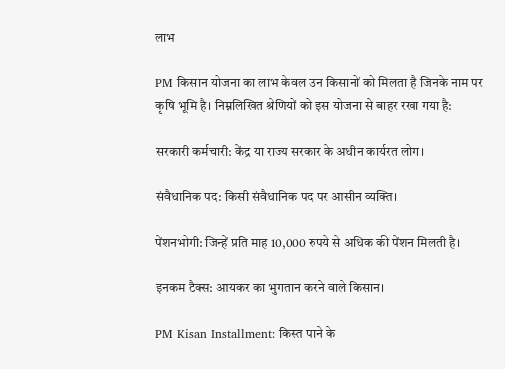लाभ

PM किसान योजना का लाभ केवल उन किसानों को मिलता है जिनके नाम पर कृषि भूमि है। निम्नलिखित श्रेणियों को इस योजना से बाहर रखा गया है:

सरकारी कर्मचारी: केंद्र या राज्य सरकार के अधीन कार्यरत लोग।

संवैधानिक पद: किसी संवैधानिक पद पर आसीन व्यक्ति।

पेंशनभोगी: जिन्हें प्रति माह 10,000 रुपये से अधिक की पेंशन मिलती है।

इनकम टैक्स: आयकर का भुगतान करने वाले किसान।

PM Kisan Installment: किस्त पाने के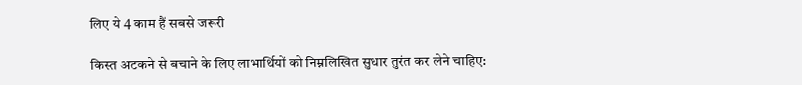लिए ये 4 काम हैं सबसे जरूरी

किस्त अटकने से बचाने के लिए लाभार्थियों को निम्नलिखित सुधार तुरंत कर लेने चाहिए: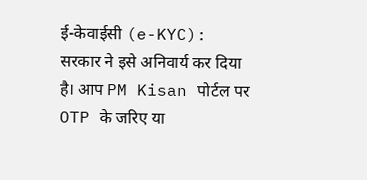ई-केवाईसी (e-KYC): सरकार ने इसे अनिवार्य कर दिया है। आप PM Kisan पोर्टल पर OTP के जरिए या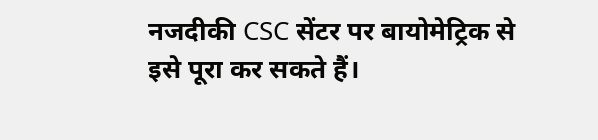नजदीकी CSC सेंटर पर बायोमेट्रिक से इसे पूरा कर सकते हैं।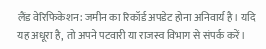लैंड वेरिफिकेशन: जमीन का रिकॉर्ड अपडेट होना अनिवार्य है। यदि यह अधूरा है, तो अपने पटवारी या राजस्व विभाग से संपर्क करें।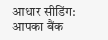आधार सीडिंग: आपका बैंक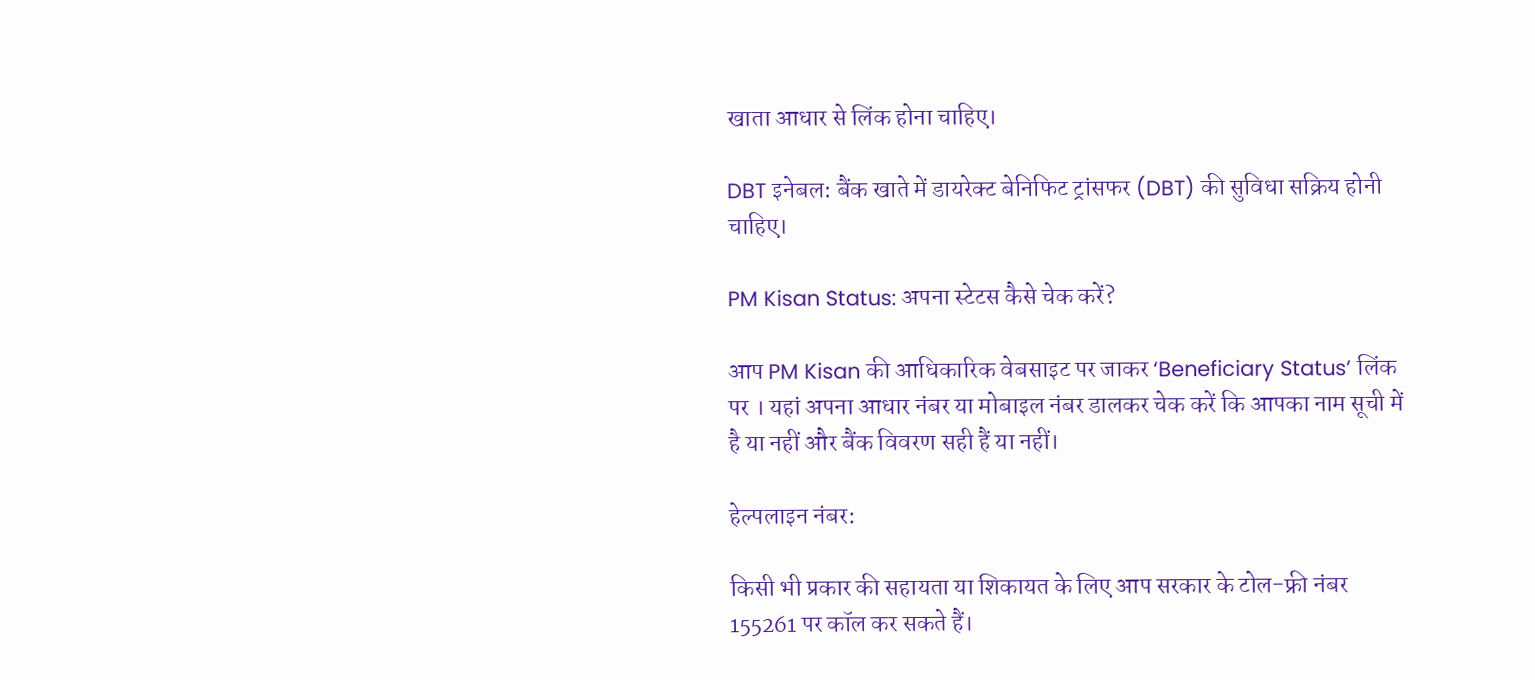खाता आधार से लिंक होना चाहिए।

DBT इनेबल: बैंक खाते में डायरेक्ट बेनिफिट ट्रांसफर (DBT) की सुविधा सक्रिय होनी चाहिए।

PM Kisan Status: अपना स्टेटस कैसे चेक करें?

आप PM Kisan की आधिकारिक वेबसाइट पर जाकर ‘Beneficiary Status’ लिंक पर । यहां अपना आधार नंबर या मोबाइल नंबर डालकर चेक करें कि आपका नाम सूची में है या नहीं और बैंक विवरण सही हैं या नहीं।

हेल्पलाइन नंबर:

किसी भी प्रकार की सहायता या शिकायत के लिए आप सरकार के टोल-फ्री नंबर 155261 पर कॉल कर सकते हैं।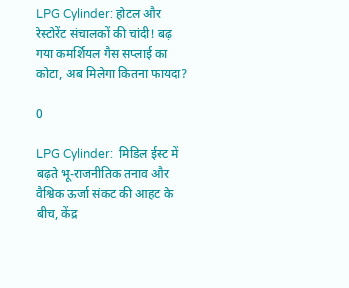LPG Cylinder: होटल और रेस्टोरेंट संचालकों की चांदी! बढ़ गया कमर्शियल गैस सप्लाई का कोटा, अब मिलेगा कितना फायदा?

0

LPG Cylinder:  मिडिल ईस्ट में बढ़ते भू-राजनीतिक तनाव और वैश्विक ऊर्जा संकट की आहट के बीच, केंद्र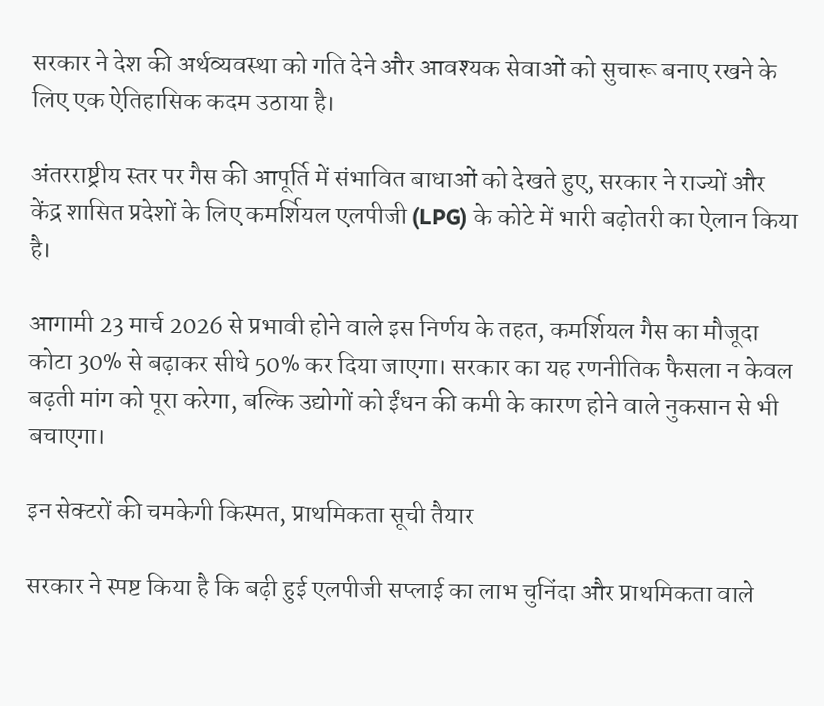सरकार ने देश की अर्थव्यवस्था को गति देने और आवश्यक सेवाओं को सुचारू बनाए रखने के लिए एक ऐतिहासिक कदम उठाया है।

अंतरराष्ट्रीय स्तर पर गैस की आपूर्ति में संभावित बाधाओं को देखते हुए, सरकार ने राज्यों और केंद्र शासित प्रदेशों के लिए कमर्शियल एलपीजी (LPG) के कोटे में भारी बढ़ोतरी का ऐलान किया है।

आगामी 23 मार्च 2026 से प्रभावी होने वाले इस निर्णय के तहत, कमर्शियल गैस का मौजूदा कोटा 30% से बढ़ाकर सीधे 50% कर दिया जाएगा। सरकार का यह रणनीतिक फैसला न केवल बढ़ती मांग को पूरा करेगा, बल्कि उद्योगों को ईंधन की कमी के कारण होने वाले नुकसान से भी बचाएगा।

इन सेक्टरों की चमकेगी किस्मत, प्राथमिकता सूची तैयार

सरकार ने स्पष्ट किया है कि बढ़ी हुई एलपीजी सप्लाई का लाभ चुनिंदा और प्राथमिकता वाले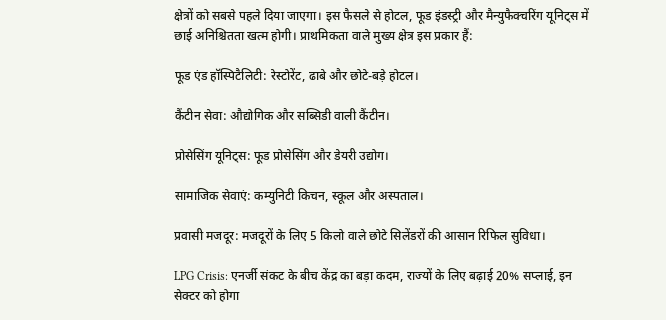क्षेत्रों को सबसे पहले दिया जाएगा। इस फैसले से होटल, फूड इंडस्ट्री और मैन्युफैक्चरिंग यूनिट्स में छाई अनिश्चितता खत्म होगी। प्राथमिकता वाले मुख्य क्षेत्र इस प्रकार हैं:

फूड एंड हॉस्पिटैलिटी: रेस्टोरेंट, ढाबे और छोटे-बड़े होटल।

कैंटीन सेवा: औद्योगिक और सब्सिडी वाली कैंटीन।

प्रोसेसिंग यूनिट्स: फूड प्रोसेसिंग और डेयरी उद्योग।

सामाजिक सेवाएं: कम्युनिटी किचन, स्कूल और अस्पताल।

प्रवासी मजदूर: मजदूरों के लिए 5 किलो वाले छोटे सिलेंडरों की आसान रिफिल सुविधा।

LPG Crisis: एनर्जी संकट के बीच केंद्र का बड़ा कदम, राज्यों के लिए बढ़ाई 20% सप्लाई, इन सेक्टर को होगा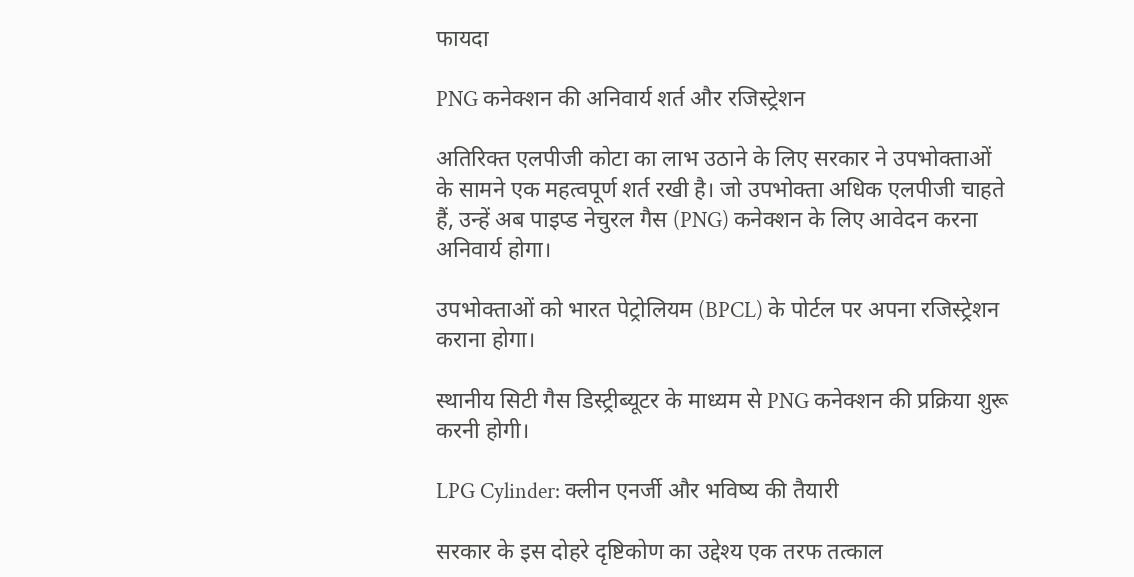फायदा

PNG कनेक्शन की अनिवार्य शर्त और रजिस्ट्रेशन

अतिरिक्त एलपीजी कोटा का लाभ उठाने के लिए सरकार ने उपभोक्ताओं के सामने एक महत्वपूर्ण शर्त रखी है। जो उपभोक्ता अधिक एलपीजी चाहते हैं, उन्हें अब पाइप्ड नेचुरल गैस (PNG) कनेक्शन के लिए आवेदन करना अनिवार्य होगा।

उपभोक्ताओं को भारत पेट्रोलियम (BPCL) के पोर्टल पर अपना रजिस्ट्रेशन कराना होगा।

स्थानीय सिटी गैस डिस्ट्रीब्यूटर के माध्यम से PNG कनेक्शन की प्रक्रिया शुरू करनी होगी।

LPG Cylinder: क्लीन एनर्जी और भविष्य की तैयारी

सरकार के इस दोहरे दृष्टिकोण का उद्देश्य एक तरफ तत्काल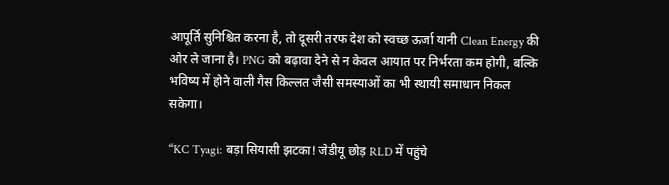आपूर्ति सुनिश्चित करना है, तो दूसरी तरफ देश को स्वच्छ ऊर्जा यानी Clean Energy की ओर ले जाना है। PNG को बढ़ावा देने से न केवल आयात पर निर्भरता कम होगी, बल्कि भविष्य में होने वाली गैस किल्लत जैसी समस्याओं का भी स्थायी समाधान निकल सकेगा।

“KC Tyagi: बड़ा सियासी झटका! जेडीयू छोड़ RLD में पहुंचे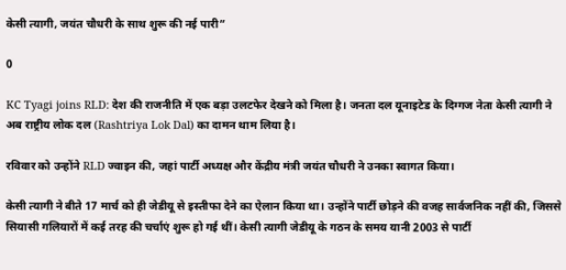केसी त्यागी, जयंत चौधरी के साथ शुरू की नई पारी”

0

KC Tyagi joins RLD: देश की राजनीति में एक बड़ा उलटफेर देखने को मिला है। जनता दल यूनाइटेड के दिग्गज नेता केसी त्यागी ने अब राष्ट्रीय लोक दल (Rashtriya Lok Dal) का दामन थाम लिया है।

रविवार को उन्होंने RLD ज्वाइन की, जहां पार्टी अध्यक्ष और केंद्रीय मंत्री जयंत चौधरी ने उनका स्वागत किया।

केसी त्यागी ने बीते 17 मार्च को ही जेडीयू से इस्तीफा देने का ऐलान किया था। उन्होंने पार्टी छोड़ने की वजह सार्वजनिक नहीं की, जिससे सियासी गलियारों में कई तरह की चर्चाएं शुरू हो गई थीं। केसी त्यागी जेडीयू के गठन के समय यानी 2003 से पार्टी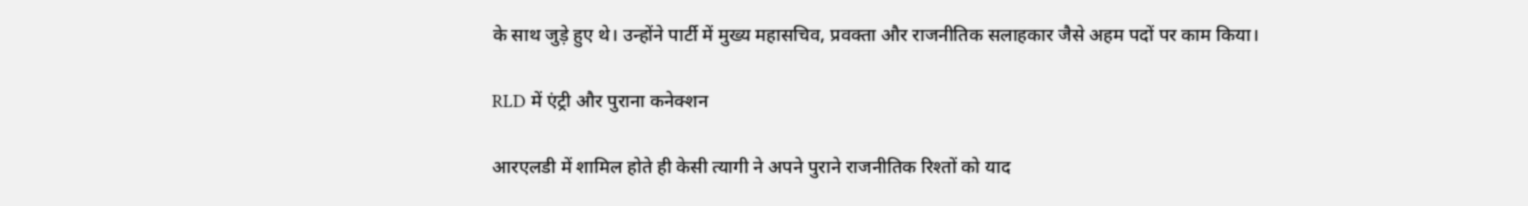के साथ जुड़े हुए थे। उन्होंने पार्टी में मुख्य महासचिव, प्रवक्ता और राजनीतिक सलाहकार जैसे अहम पदों पर काम किया।

RLD में एंट्री और पुराना कनेक्शन

आरएलडी में शामिल होते ही केसी त्यागी ने अपने पुराने राजनीतिक रिश्तों को याद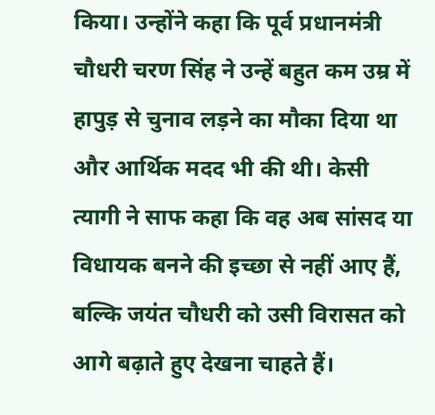किया। उन्होंने कहा कि पूर्व प्रधानमंत्री चौधरी चरण सिंह ने उन्हें बहुत कम उम्र में हापुड़ से चुनाव लड़ने का मौका दिया था और आर्थिक मदद भी की थी। केसी त्यागी ने साफ कहा कि वह अब सांसद या विधायक बनने की इच्छा से नहीं आए हैं, बल्कि जयंत चौधरी को उसी विरासत को आगे बढ़ाते हुए देखना चाहते हैं।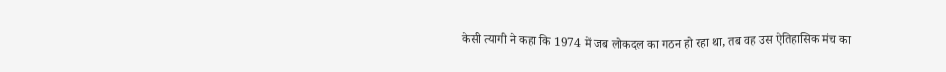केसी त्यागी ने कहा कि 1974 में जब लोकदल का गठन हो रहा था, तब वह उस ऐतिहासिक मंच का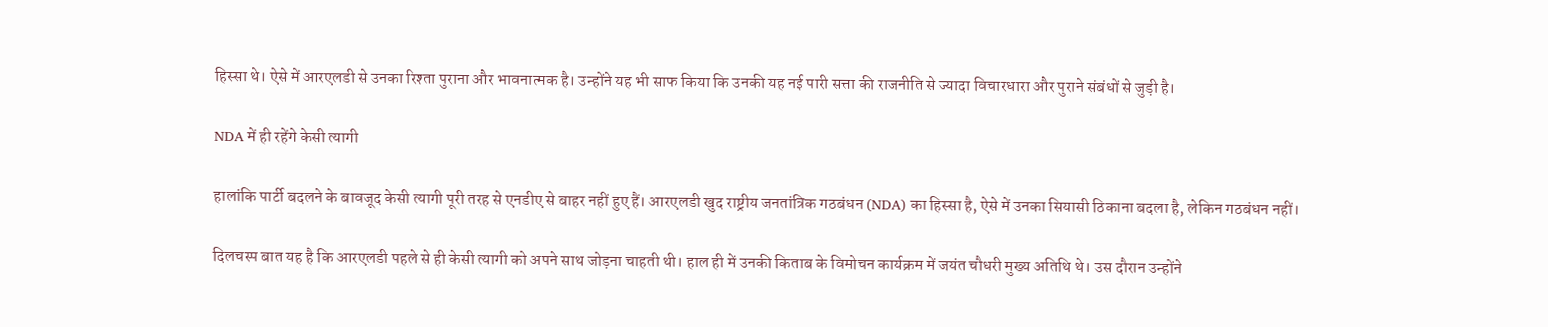हिस्सा थे। ऐसे में आरएलडी से उनका रिश्ता पुराना और भावनात्मक है। उन्होंने यह भी साफ किया कि उनकी यह नई पारी सत्ता की राजनीति से ज्यादा विचारधारा और पुराने संबंधों से जुड़ी है।

NDA में ही रहेंगे केसी त्यागी

हालांकि पार्टी बदलने के बावजूद केसी त्यागी पूरी तरह से एनडीए से बाहर नहीं हुए हैं। आरएलडी खुद राष्ट्रीय जनतांत्रिक गठबंधन (NDA) का हिस्सा है, ऐसे में उनका सियासी ठिकाना बदला है, लेकिन गठबंधन नहीं।

दिलचस्प बात यह है कि आरएलडी पहले से ही केसी त्यागी को अपने साथ जोड़ना चाहती थी। हाल ही में उनकी किताब के विमोचन कार्यक्रम में जयंत चौधरी मुख्य अतिथि थे। उस दौरान उन्होंने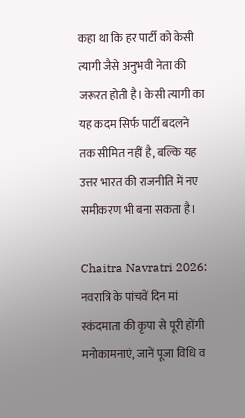कहा था कि हर पार्टी को केसी त्यागी जैसे अनुभवी नेता की जरूरत होती है। केसी त्यागी का यह कदम सिर्फ पार्टी बदलने तक सीमित नहीं है, बल्कि यह उत्तर भारत की राजनीति में नए समीकरण भी बना सकता है।

Chaitra Navratri 2026: नवरात्रि के पांचवें दिन मां स्कंदमाता की कृपा से पूरी होंगी मनोकामनाएं, जानें पूजा विधि व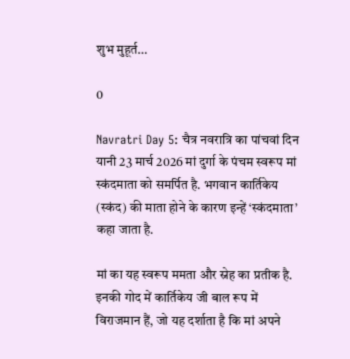शुभ मुहूर्त…

0

Navratri Day 5: चैत्र नवरात्रि का पांचवां दिन यानी 23 मार्च 2026 मां दुर्गा के पंचम स्वरूप मां स्कंदमाता को समर्पित है. भगवान कार्तिकेय (स्कंद) की माता होने के कारण इन्हें ‘स्कंदमाता’ कहा जाता है.

मां का यह स्वरूप ममता और स्नेह का प्रतीक है. इनकी गोद में कार्तिकेय जी बाल रूप में विराजमान हैं, जो यह दर्शाता है कि मां अपने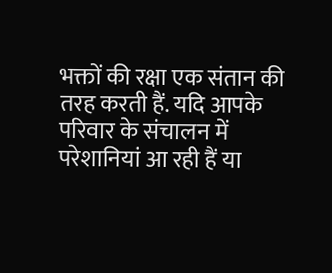भक्तों की रक्षा एक संतान की तरह करती हैं. यदि आपके परिवार के संचालन में परेशानियां आ रही हैं या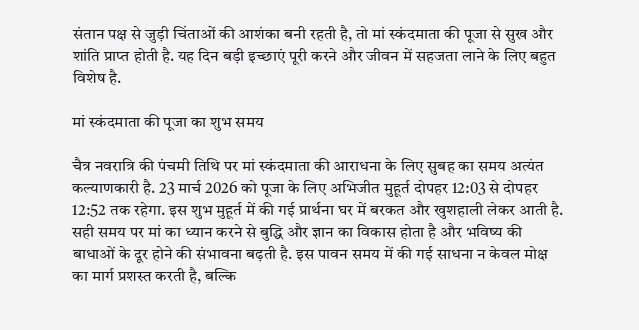संतान पक्ष से जुड़ी चिंताओं की आशंका बनी रहती है, तो मां स्कंदमाता की पूजा से सुख और शांति प्राप्त होती है. यह दिन बड़ी इच्छाएं पूरी करने और जीवन में सहजता लाने के लिए बहुत विशेष है.

मां स्कंदमाता की पूजा का शुभ समय

चैत्र नवरात्रि की पंचमी तिथि पर मां स्कंदमाता की आराधना के लिए सुबह का समय अत्यंत कल्याणकारी है. 23 मार्च 2026 को पूजा के लिए अभिजीत मुहूर्त दोपहर 12:03 से दोपहर 12:52 तक रहेगा. इस शुभ मुहूर्त में की गई प्रार्थना घर में बरकत और खुशहाली लेकर आती है. सही समय पर मां का ध्यान करने से बुद्धि और ज्ञान का विकास होता है और भविष्य की बाधाओं के दूर होने की संभावना बढ़ती है. इस पावन समय में की गई साधना न केवल मोक्ष का मार्ग प्रशस्त करती है, बल्कि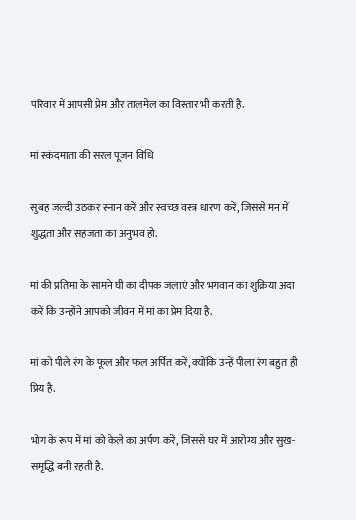परिवार में आपसी प्रेम और तालमेल का विस्तार भी करती है.

मां स्कंदमाता की सरल पूजन विधि

सुबह जल्दी उठकर स्नान करें और स्वच्छ वस्त्र धारण करें, जिससे मन में शुद्धता और सहजता का अनुभव हो.

मां की प्रतिमा के सामने घी का दीपक जलाएं और भगवान का शुक्रिया अदा करें कि उन्होंने आपको जीवन में मां का प्रेम दिया है.

मां को पीले रंग के फूल और फल अर्पित करें, क्योंकि उन्हें पीला रंग बहुत ही प्रिय है.

भोग के रूप में मां को केले का अर्पण करें, जिससे घर में आरोग्य और सुख-समृद्धि बनी रहती है.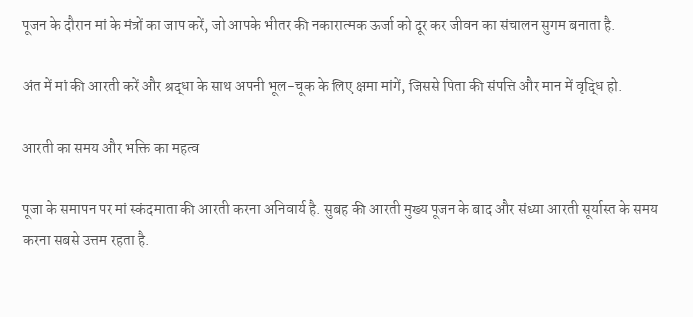पूजन के दौरान मां के मंत्रों का जाप करें, जो आपके भीतर की नकारात्मक ऊर्जा को दूर कर जीवन का संचालन सुगम बनाता है.

अंत में मां की आरती करें और श्रद्धा के साथ अपनी भूल-चूक के लिए क्षमा मांगें, जिससे पिता की संपत्ति और मान में वृद्धि हो.

आरती का समय और भक्ति का महत्व

पूजा के समापन पर मां स्कंदमाता की आरती करना अनिवार्य है. सुबह की आरती मुख्य पूजन के बाद और संध्या आरती सूर्यास्त के समय करना सबसे उत्तम रहता है.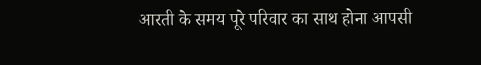आरती के समय पूरे परिवार का साथ होना आपसी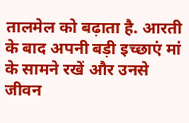तालमेल को बढ़ाता है. आरती के बाद अपनी बड़ी इच्छाएं मां के सामने रखें और उनसे जीवन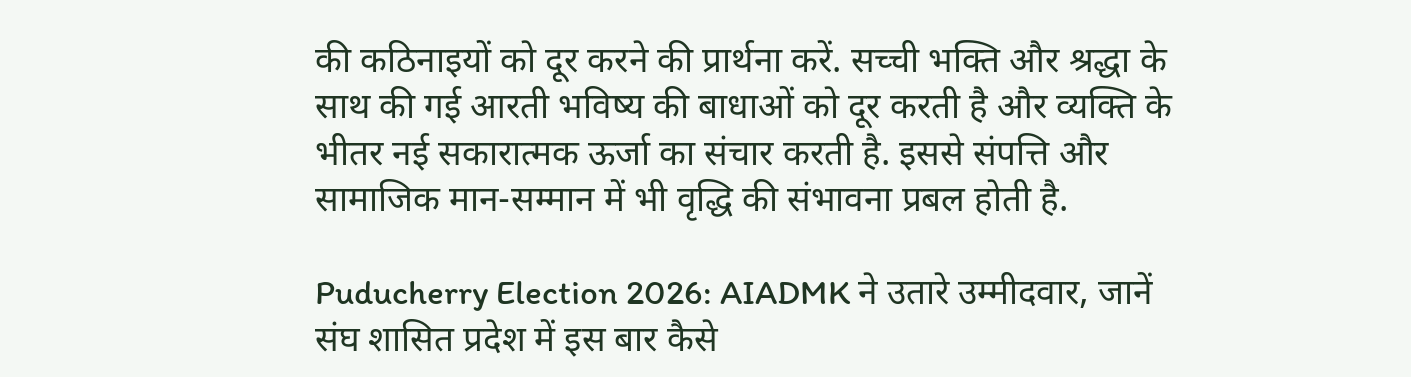की कठिनाइयों को दूर करने की प्रार्थना करें. सच्ची भक्ति और श्रद्धा के साथ की गई आरती भविष्य की बाधाओं को दूर करती है और व्यक्ति के भीतर नई सकारात्मक ऊर्जा का संचार करती है. इससे संपत्ति और सामाजिक मान-सम्मान में भी वृद्धि की संभावना प्रबल होती है.

Puducherry Election 2026: AIADMK ने उतारे उम्मीदवार, जानें संघ शासित प्रदेश में इस बार कैसे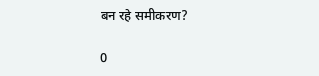बन रहे समीकरण?

0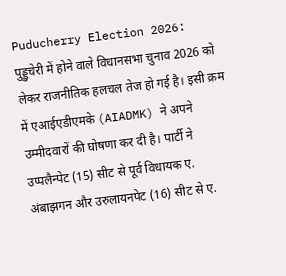Puducherry Election 2026: पुड्डुचेरी में होने वाले विधानसभा चुनाव 2026 को लेकर राजनीतिक हलचल तेज हो गई है। इसी क्रम में एआईएडीएमके (AIADMK) ने अपने उम्मीदवारों की घोषणा कर दी है। पार्टी ने उप्पलैन्पेट (15) सीट से पूर्व विधायक ए. अंबाझगन और उरुलायनपेट (16) सीट से ए.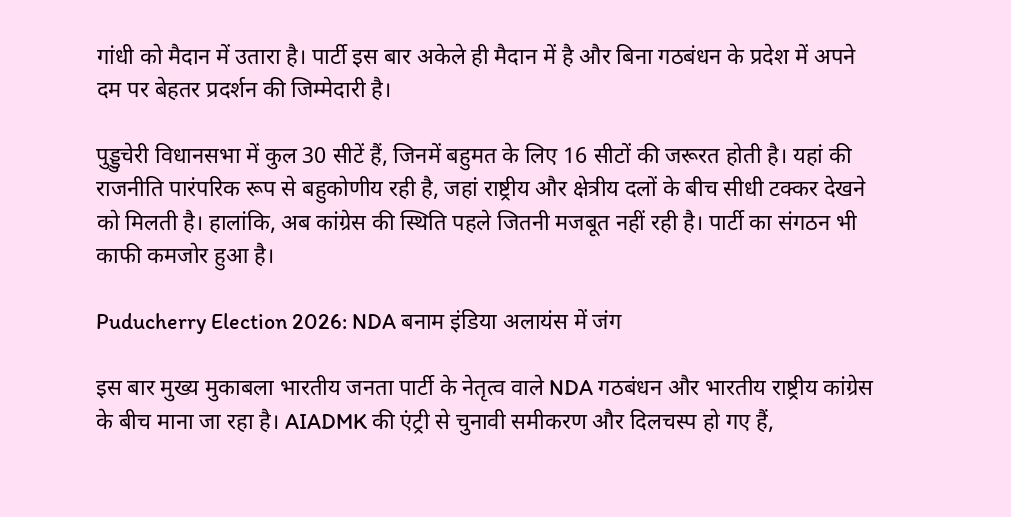गांधी को मैदान में उतारा है। पार्टी इस बार अकेले ही मैदान में है और बिना गठबंधन के प्रदेश में अपने दम पर बेहतर प्रदर्शन की जिम्मेदारी है।

पुड्डुचेरी विधानसभा में कुल 30 सीटें हैं, जिनमें बहुमत के लिए 16 सीटों की जरूरत होती है। यहां की राजनीति पारंपरिक रूप से बहुकोणीय रही है, जहां राष्ट्रीय और क्षेत्रीय दलों के बीच सीधी टक्कर देखने को मिलती है। हालांकि, अब कांग्रेस की स्थिति पहले जितनी मजबूत नहीं रही है। पार्टी का संगठन भी काफी कमजोर हुआ है।

Puducherry Election 2026: NDA बनाम इंडिया अलायंस में जंग

इस बार मुख्य मुकाबला भारतीय जनता पार्टी के नेतृत्व वाले NDA गठबंधन और भारतीय राष्ट्रीय कांग्रेस के बीच माना जा रहा है। AIADMK की एंट्री से चुनावी समीकरण और दिलचस्प हो गए हैं,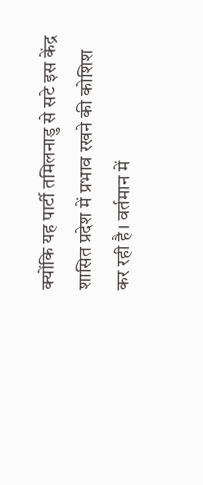क्योंकि यह पार्टी तमिलनाडु से सटे इस केंद्र शासित प्रदेश में प्रभाव रखने की कोशिश कर रही है। वर्तमान में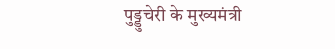पुड्डुचेरी के मुख्यमंत्री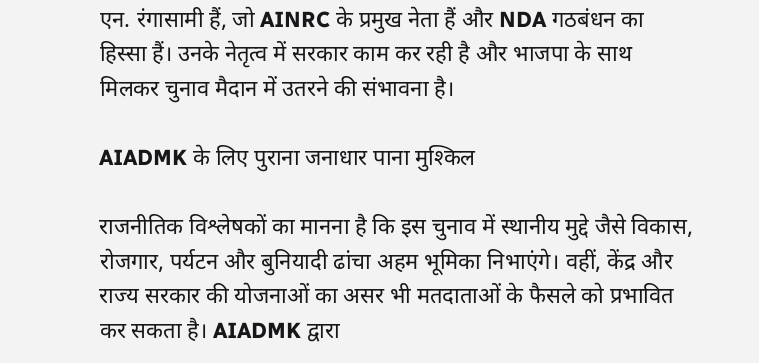एन. रंगासामी हैं, जो AINRC के प्रमुख नेता हैं और NDA गठबंधन का हिस्सा हैं। उनके नेतृत्व में सरकार काम कर रही है और भाजपा के साथ मिलकर चुनाव मैदान में उतरने की संभावना है।

AIADMK के लिए पुराना जनाधार पाना मुश्किल

राजनीतिक विश्लेषकों का मानना है कि इस चुनाव में स्थानीय मुद्दे जैसे विकास, रोजगार, पर्यटन और बुनियादी ढांचा अहम भूमिका निभाएंगे। वहीं, केंद्र और राज्य सरकार की योजनाओं का असर भी मतदाताओं के फैसले को प्रभावित कर सकता है। AIADMK द्वारा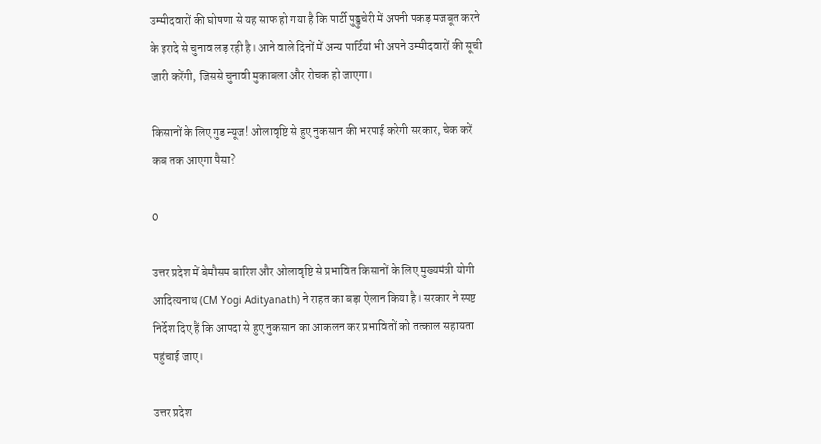उम्मीदवारों की घोषणा से यह साफ हो गया है कि पार्टी पुड्डुचेरी में अपनी पकड़ मजबूत करने के इरादे से चुनाव लड़ रही है। आने वाले दिनों में अन्य पार्टियां भी अपने उम्मीदवारों की सूची जारी करेंगी, जिससे चुनावी मुकाबला और रोचक हो जाएगा।

किसानों के लिए गुड न्यूज! ओलावृष्टि से हुए नुकसान की भरपाई करेगी सरकार, चेक करें कब तक आएगा पैसा?

0

उत्तर प्रदेश में बेमौसम बारिश और ओलावृष्टि से प्रभावित किसानों के लिए मुख्यमंत्री योगी आदित्यनाथ (CM Yogi Adityanath) ने राहत का बड़ा ऐलान किया है। सरकार ने स्पष्ट निर्देश दिए हैं कि आपदा से हुए नुकसान का आकलन कर प्रभावितों को तत्काल सहायता पहुंचाई जाए।

उत्तर प्रदेश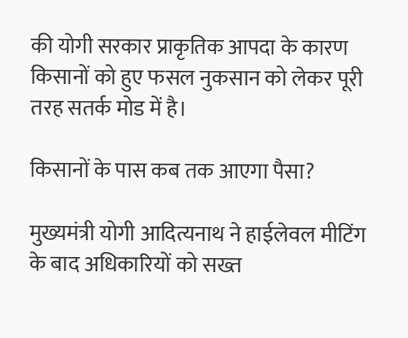की योगी सरकार प्राकृतिक आपदा के कारण किसानों को हुए फसल नुकसान को लेकर पूरी तरह सतर्क मोड में है।

किसानों के पास कब तक आएगा पैसा?

मुख्यमंत्री योगी आदित्यनाथ ने हाईलेवल मीटिंग के बाद अधिकारियों को सख्त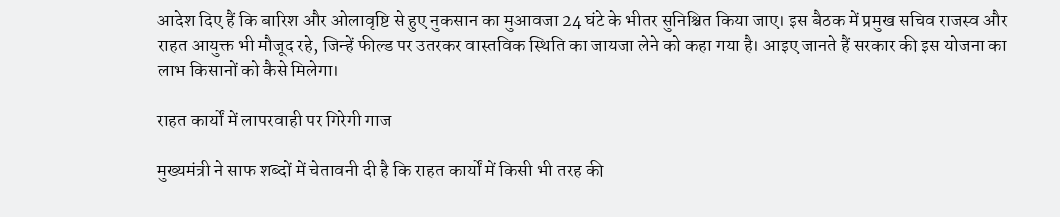आदेश दिए हैं कि बारिश और ओलावृष्टि से हुए नुकसान का मुआवजा 24 घंटे के भीतर सुनिश्चित किया जाए। इस बैठक में प्रमुख सचिव राजस्व और राहत आयुक्त भी मौजूद रहे, जिन्हें फील्ड पर उतरकर वास्तविक स्थिति का जायजा लेने को कहा गया है। आइए जानते हैं सरकार की इस योजना का लाभ किसानों को कैसे मिलेगा।

राहत कार्यों में लापरवाही पर गिरेगी गाज

मुख्यमंत्री ने साफ शब्दों में चेतावनी दी है कि राहत कार्यों में किसी भी तरह की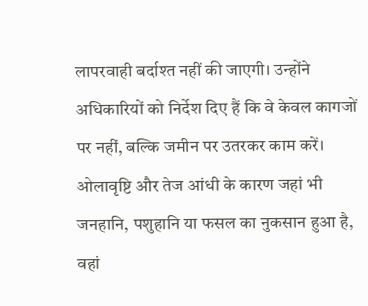लापरवाही बर्दाश्त नहीं की जाएगी। उन्होंने अधिकारियों को निर्देश दिए हैं कि वे केवल कागजों पर नहीं, बल्कि जमीन पर उतरकर काम करें। ओलावृष्टि और तेज आंधी के कारण जहां भी जनहानि, पशुहानि या फसल का नुकसान हुआ है, वहां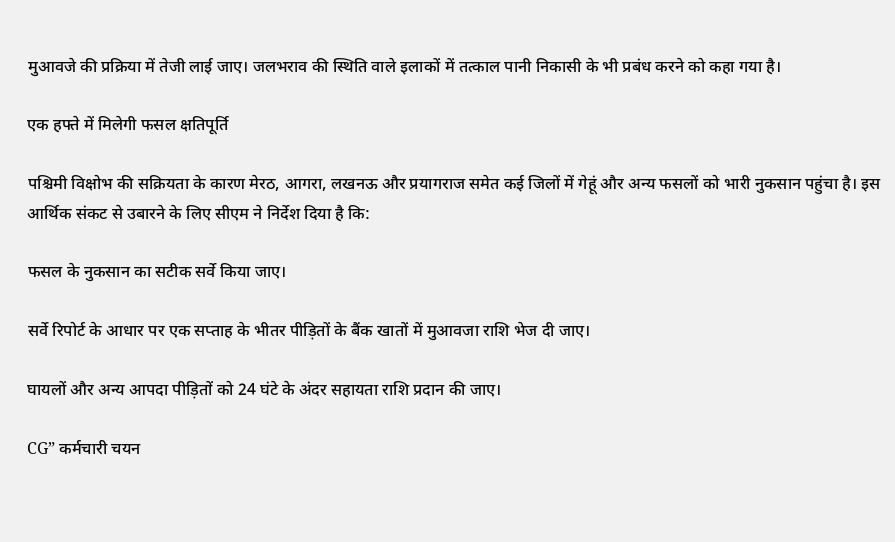मुआवजे की प्रक्रिया में तेजी लाई जाए। जलभराव की स्थिति वाले इलाकों में तत्काल पानी निकासी के भी प्रबंध करने को कहा गया है।

एक हफ्ते में मिलेगी फसल क्षतिपूर्ति

पश्चिमी विक्षोभ की सक्रियता के कारण मेरठ, आगरा, लखनऊ और प्रयागराज समेत कई जिलों में गेहूं और अन्य फसलों को भारी नुकसान पहुंचा है। इस आर्थिक संकट से उबारने के लिए सीएम ने निर्देश दिया है कि:

फसल के नुकसान का सटीक सर्वे किया जाए।

सर्वे रिपोर्ट के आधार पर एक सप्ताह के भीतर पीड़ितों के बैंक खातों में मुआवजा राशि भेज दी जाए।

घायलों और अन्य आपदा पीड़ितों को 24 घंटे के अंदर सहायता राशि प्रदान की जाए।

CG” कर्मचारी चयन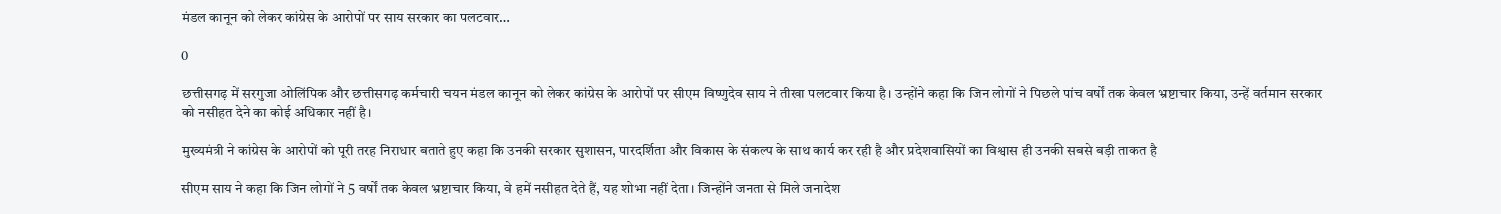मंडल कानून को लेकर कांग्रेस के आरोपों पर साय सरकार का पलटवार…

0

छत्तीसगढ़ में सरगुजा ओलिंपिक और छत्तीसगढ़ कर्मचारी चयन मंडल कानून को लेकर कांग्रेस के आरोपों पर सीएम विष्णुदेव साय ने तीखा पलटवार किया है। उन्होंने कहा कि जिन लोगों ने पिछले पांच वर्षों तक केवल भ्रष्टाचार किया, उन्हें वर्तमान सरकार को नसीहत देने का कोई अधिकार नहीं है।

मुख्यमंत्री ने कांग्रेस के आरोपों को पूरी तरह निराधार बताते हुए कहा कि उनकी सरकार सुशासन, पारदर्शिता और विकास के संकल्प के साथ कार्य कर रही है और प्रदेशवासियों का विश्वास ही उनकी सबसे बड़ी ताकत है

सीएम साय ने कहा कि जिन लोगों ने 5 वर्षों तक केवल भ्रष्टाचार किया, वे हमें नसीहत देते हैं, यह शोभा नहीं देता। जिन्होंने जनता से मिले जनादेश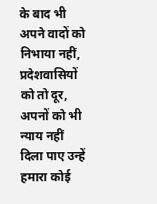के बाद भी अपने वादों को निभाया नहीं, प्रदेशवासियों को तो दूर, अपनों को भी न्याय नहीं दिला पाए उन्हें हमारा कोई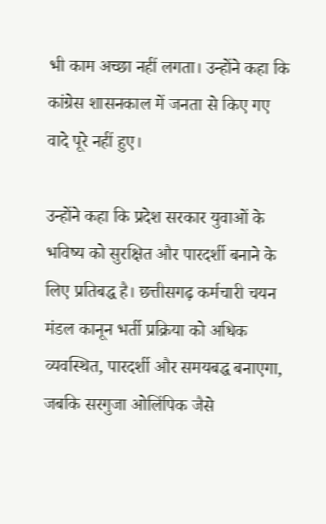भी काम अच्छा नहीं लगता। उन्होंने कहा कि कांग्रेस शासनकाल में जनता से किए गए वादे पूरे नहीं हुए।

उन्होंने कहा कि प्रदेश सरकार युवाओं के भविष्य को सुरक्षित और पारदर्शी बनाने के लिए प्रतिबद्ध है। छत्तीसगढ़ कर्मचारी चयन मंडल कानून भर्ती प्रक्रिया को अधिक व्यवस्थित, पारदर्शी और समयबद्ध बनाएगा, जबकि सरगुजा ओलिंपिक जैसे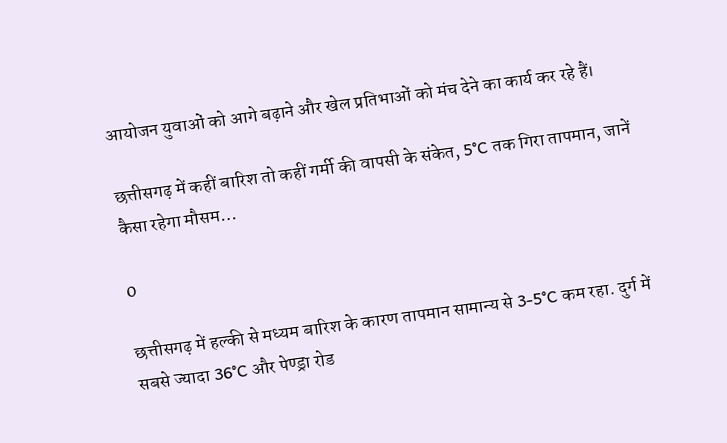आयोजन युवाओं को आगे बढ़ाने और खेल प्रतिभाओं को मंच देने का कार्य कर रहे हैं।

छत्तीसगढ़ में कहीं बारिश तो कहीं गर्मी की वापसी के संकेत, 5°C तक गिरा तापमान, जानें कैसा रहेगा मौसम…

0

छत्तीसगढ़ में हल्की से मध्यम बारिश के कारण तापमान सामान्य से 3-5°C कम रहा. दुर्ग में सबसे ज्यादा 36°C और पेण्ड्रा रोड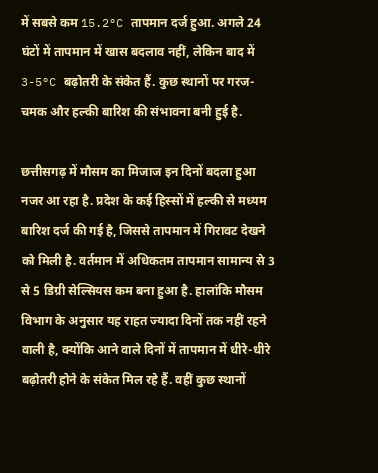में सबसे कम 15.2°C तापमान दर्ज हुआ. अगले 24 घंटों में तापमान में खास बदलाव नहीं, लेकिन बाद में 3-5°C बढ़ोतरी के संकेत हैं. कुछ स्थानों पर गरज-चमक और हल्की बारिश की संभावना बनी हुई है.

छत्तीसगढ़ में मौसम का मिजाज इन दिनों बदला हुआ नजर आ रहा है. प्रदेश के कई हिस्सों में हल्की से मध्यम बारिश दर्ज की गई है, जिससे तापमान में गिरावट देखने को मिली है. वर्तमान में अधिकतम तापमान सामान्य से 3 से 5 डिग्री सेल्सियस कम बना हुआ है. हालांकि मौसम विभाग के अनुसार यह राहत ज्यादा दिनों तक नहीं रहने वाली है, क्योंकि आने वाले दिनों में तापमान में धीरे-धीरे बढ़ोतरी होने के संकेत मिल रहे हैं. वहीं कुछ स्थानों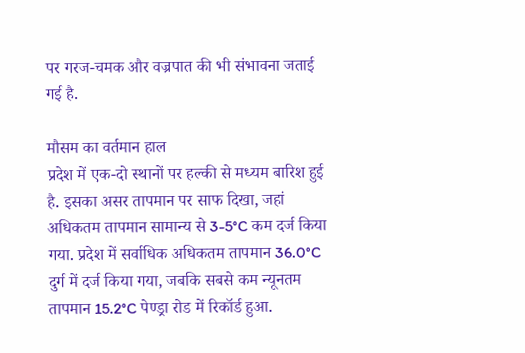पर गरज-चमक और वज्रपात की भी संभावना जताई गई है.

मौसम का वर्तमान हाल
प्रदेश में एक-दो स्थानों पर हल्की से मध्यम बारिश हुई है. इसका असर तापमान पर साफ दिखा, जहां अधिकतम तापमान सामान्य से 3-5°C कम दर्ज किया गया. प्रदेश में सर्वाधिक अधिकतम तापमान 36.0°C दुर्ग में दर्ज किया गया, जबकि सबसे कम न्यूनतम तापमान 15.2°C पेण्ड्रा रोड में रिकॉर्ड हुआ.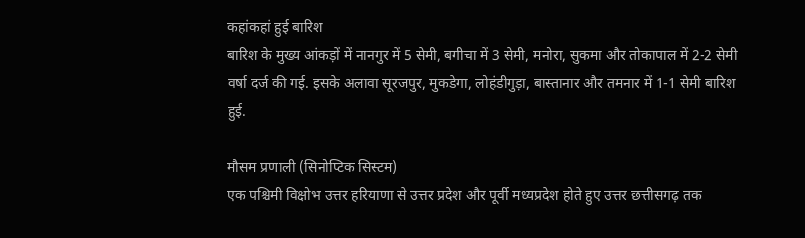कहांकहां हुई बारिश
बारिश के मुख्य आंकड़ों में नानगुर में 5 सेमी, बगीचा में 3 सेमी, मनोरा, सुकमा और तोकापाल में 2-2 सेमी वर्षा दर्ज की गई. इसके अलावा सूरजपुर, मुकडेगा, लोहंडीगुड़ा, बास्तानार और तमनार में 1-1 सेमी बारिश हुई.

मौसम प्रणाली (सिनोप्टिक सिस्टम)
एक पश्चिमी विक्षोभ उत्तर हरियाणा से उत्तर प्रदेश और पूर्वी मध्यप्रदेश होते हुए उत्तर छत्तीसगढ़ तक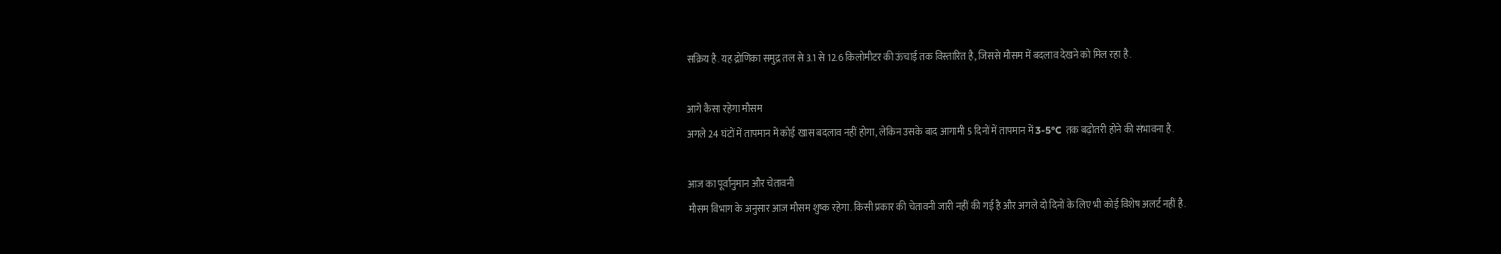सक्रिय है. यह द्रोणिका समुद्र तल से 3.1 से 12.6 किलोमीटर की ऊंचाई तक विस्तारित है, जिससे मौसम में बदलाव देखने को मिल रहा है.

आगे कैसा रहेगा मौसम
अगले 24 घंटों में तापमान में कोई खास बदलाव नहीं होगा, लेकिन उसके बाद आगामी 5 दिनों में तापमान में 3-5°C तक बढ़ोतरी होने की संभावना है.

आज का पूर्वानुमान और चेतावनी
मौसम विभाग के अनुसार आज मौसम शुष्क रहेगा. किसी प्रकार की चेतावनी जारी नहीं की गई है और अगले दो दिनों के लिए भी कोई विशेष अलर्ट नहीं है.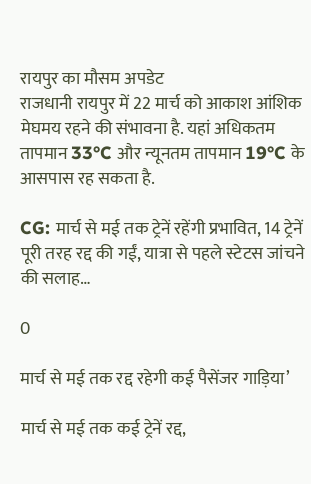रायपुर का मौसम अपडेट
राजधानी रायपुर में 22 मार्च को आकाश आंशिक मेघमय रहने की संभावना है. यहां अधिकतम तापमान 33°C और न्यूनतम तापमान 19°C के आसपास रह सकता है.

CG: मार्च से मई तक ट्रेनें रहेंगी प्रभावित, 14 ट्रेनें पूरी तरह रद्द की गईं, यात्रा से पहले स्टेटस जांचने की सलाह…

0

मार्च से मई तक रद्द रहेगी कई पैसेंजर गाड़िया’

मार्च से मई तक कई ट्रेनें रद्द,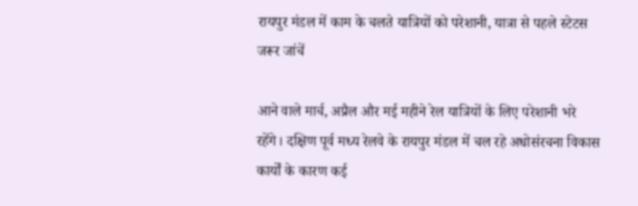रायपुर मंडल में काम के चलते यात्रियों को परेशानी, यात्रा से पहले स्टेटस जरूर जांचें

आने वाले मार्च, अप्रैल और मई महीने रेल यात्रियों के लिए परेशानी भरे रहेंगे। दक्षिण पूर्व मध्य रेलवे के रायपुर मंडल में चल रहे अधोसंरचना विकास कार्यों के कारण कई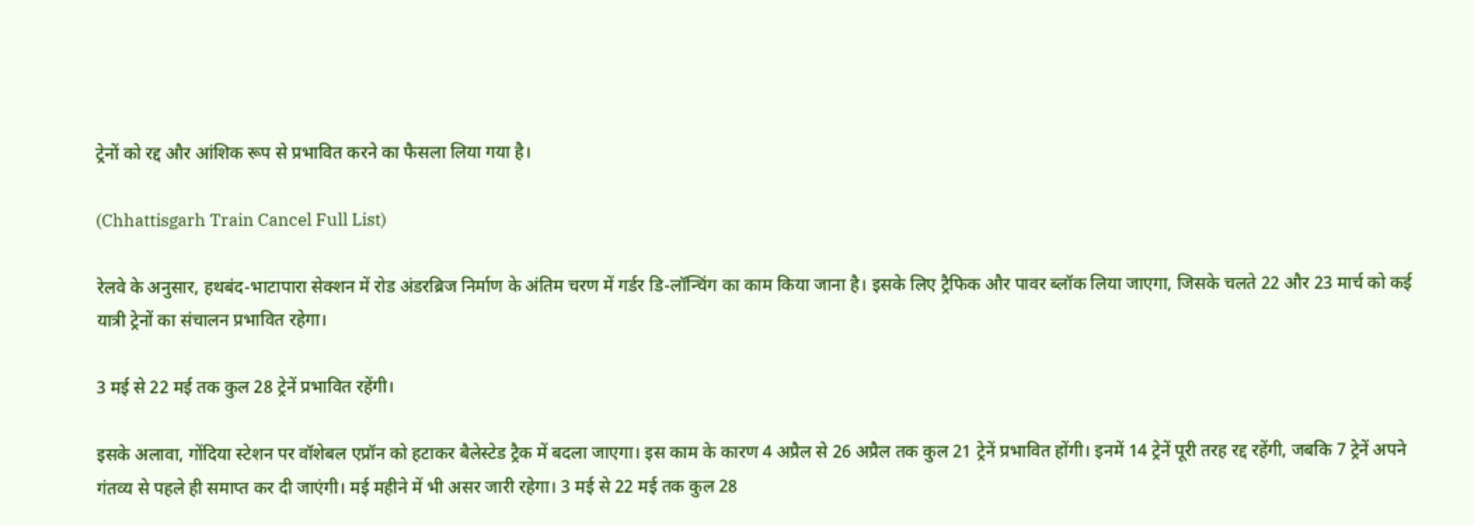ट्रेनों को रद्द और आंशिक रूप से प्रभावित करने का फैसला लिया गया है।

(Chhattisgarh Train Cancel Full List)

रेलवे के अनुसार, हथबंद-भाटापारा सेक्शन में रोड अंडरब्रिज निर्माण के अंतिम चरण में गर्डर डि-लॉन्चिंग का काम किया जाना है। इसके लिए ट्रैफिक और पावर ब्लॉक लिया जाएगा, जिसके चलते 22 और 23 मार्च को कई यात्री ट्रेनों का संचालन प्रभावित रहेगा।

3 मई से 22 मई तक कुल 28 ट्रेनें प्रभावित रहेंगी।

इसके अलावा, गोंदिया स्टेशन पर वॉशेबल एप्रॉन को हटाकर बैलेस्टेड ट्रैक में बदला जाएगा। इस काम के कारण 4 अप्रैल से 26 अप्रैल तक कुल 21 ट्रेनें प्रभावित होंगी। इनमें 14 ट्रेनें पूरी तरह रद्द रहेंगी, जबकि 7 ट्रेनें अपने गंतव्य से पहले ही समाप्त कर दी जाएंगी। मई महीने में भी असर जारी रहेगा। 3 मई से 22 मई तक कुल 28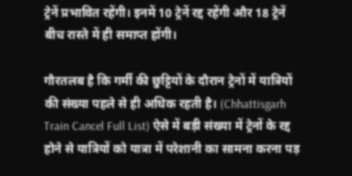ट्रेनें प्रभावित रहेंगी। इनमें 10 ट्रेनें रद्द रहेंगी और 18 ट्रेनें बीच रास्ते में ही समाप्त होंगी।

गौरतलब है कि गर्मी की छुट्टियों के दौरान ट्रेनों में यात्रियों की संख्या पहले से ही अधिक रहती है। (Chhattisgarh Train Cancel Full List) ऐसे में बड़ी संख्या में ट्रेनों के रद्द होने से यात्रियों को यात्रा में परेशानी का सामना करना पड़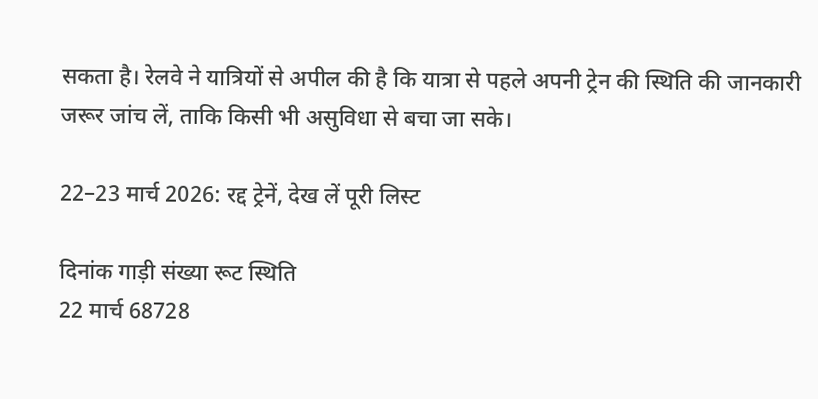सकता है। रेलवे ने यात्रियों से अपील की है कि यात्रा से पहले अपनी ट्रेन की स्थिति की जानकारी जरूर जांच लें, ताकि किसी भी असुविधा से बचा जा सके।

22–23 मार्च 2026: रद्द ट्रेनें, देख लें पूरी लिस्ट

दिनांक गाड़ी संख्या रूट स्थिति
22 मार्च 68728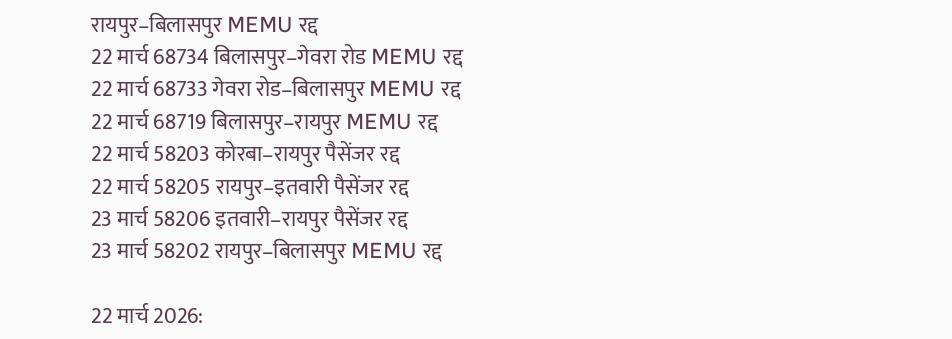रायपुर–बिलासपुर MEMU रद्द
22 मार्च 68734 बिलासपुर–गेवरा रोड MEMU रद्द
22 मार्च 68733 गेवरा रोड–बिलासपुर MEMU रद्द
22 मार्च 68719 बिलासपुर–रायपुर MEMU रद्द
22 मार्च 58203 कोरबा–रायपुर पैसेंजर रद्द
22 मार्च 58205 रायपुर–इतवारी पैसेंजर रद्द
23 मार्च 58206 इतवारी–रायपुर पैसेंजर रद्द
23 मार्च 58202 रायपुर–बिलासपुर MEMU रद्द

22 मार्च 2026: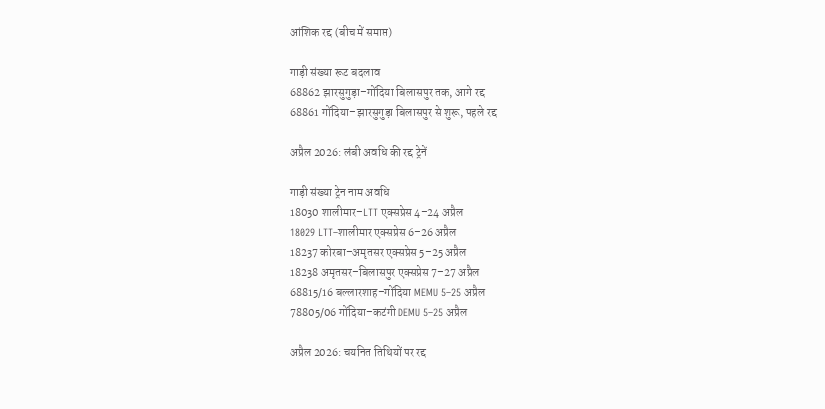आंशिक रद्द (बीच में समाप्त)

गाड़ी संख्या रूट बदलाव
68862 झारसुगुड़ा–गोंदिया बिलासपुर तक, आगे रद्द
68861 गोंदिया–झारसुगुड़ा बिलासपुर से शुरू, पहले रद्द

अप्रैल 2026: लंबी अवधि की रद्द ट्रेनें

गाड़ी संख्या ट्रेन नाम अवधि
18030 शालीमार–LTT एक्सप्रेस 4–24 अप्रैल
18029 LTT–शालीमार एक्सप्रेस 6–26 अप्रैल
18237 कोरबा–अमृतसर एक्सप्रेस 5–25 अप्रैल
18238 अमृतसर–बिलासपुर एक्सप्रेस 7–27 अप्रैल
68815/16 बल्लारशाह–गोंदिया MEMU 5–25 अप्रैल
78805/06 गोंदिया–कटंगी DEMU 5–25 अप्रैल

अप्रैल 2026: चयनित तिथियों पर रद्द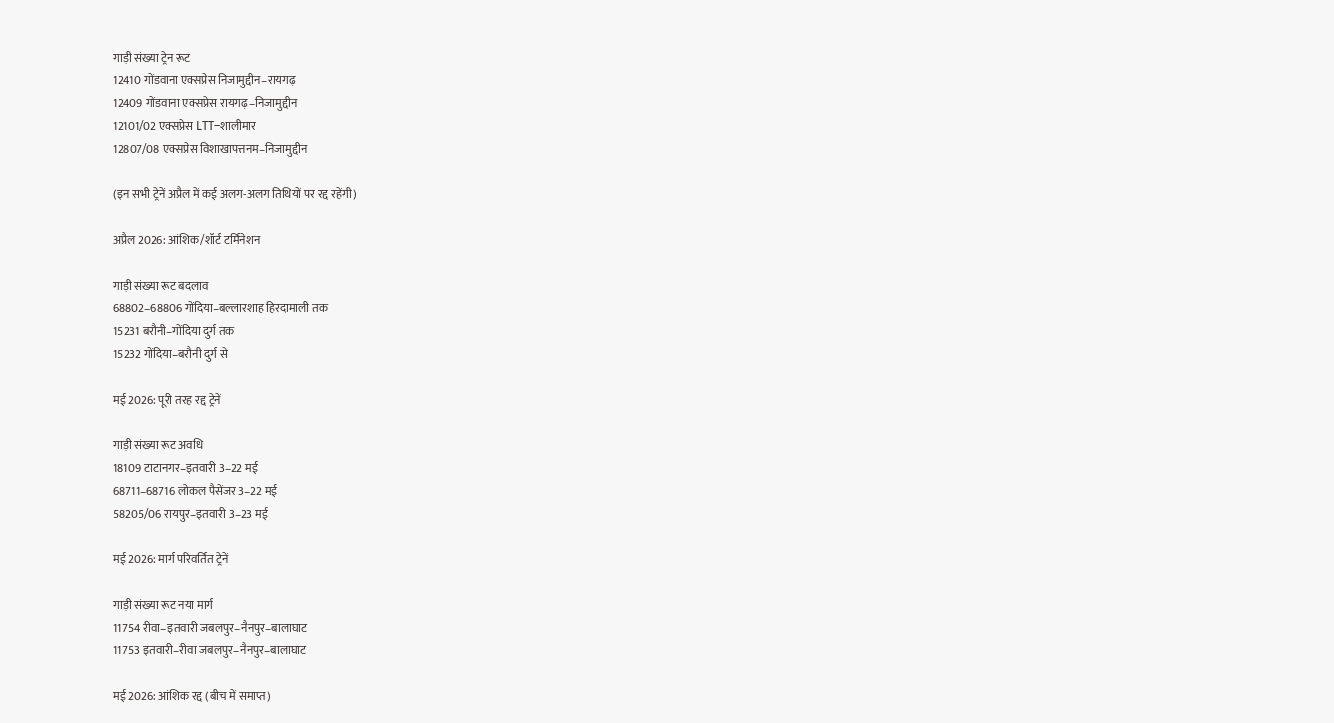गाड़ी संख्या ट्रेन रूट
12410 गोंडवाना एक्सप्रेस निजामुद्दीन–रायगढ़
12409 गोंडवाना एक्सप्रेस रायगढ़–निजामुद्दीन
12101/02 एक्सप्रेस LTT–शालीमार
12807/08 एक्सप्रेस विशाखापत्तनम–निजामुद्दीन

(इन सभी ट्रेनें अप्रैल में कई अलग-अलग तिथियों पर रद्द रहेंगी)

अप्रैल 2026: आंशिक/शॉर्ट टर्मिनेशन

गाड़ी संख्या रूट बदलाव
68802–68806 गोंदिया–बल्लारशाह हिरदामाली तक
15231 बरौनी–गोंदिया दुर्ग तक
15232 गोंदिया–बरौनी दुर्ग से

मई 2026: पूरी तरह रद्द ट्रेनें

गाड़ी संख्या रूट अवधि
18109 टाटानगर–इतवारी 3–22 मई
68711–68716 लोकल पैसेंजर 3–22 मई
58205/06 रायपुर–इतवारी 3–23 मई

मई 2026: मार्ग परिवर्तित ट्रेनें

गाड़ी संख्या रूट नया मार्ग
11754 रीवा–इतवारी जबलपुर–नैनपुर–बालाघाट
11753 इतवारी–रीवा जबलपुर–नैनपुर–बालाघाट

मई 2026: आंशिक रद्द (बीच में समाप्त)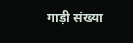गाड़ी संख्या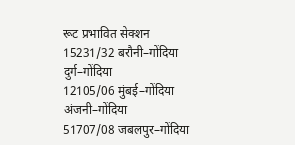रूट प्रभावित सेक्शन
15231/32 बरौनी–गोंदिया दुर्ग–गोंदिया
12105/06 मुंबई–गोंदिया अंजनी–गोंदिया
51707/08 जबलपुर–गोंदिया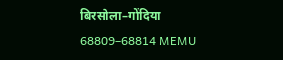बिरसोला–गोंदिया
68809–68814 MEMU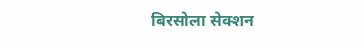बिरसोला सेक्शन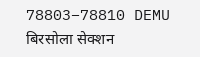78803–78810 DEMU बिरसोला सेक्शन